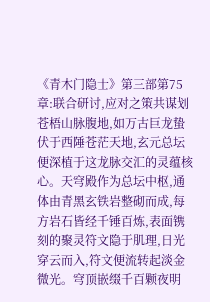《青木门隐士》第三部第75章:联合研讨,应对之策共谋划
苍梧山脉腹地,如万古巨龙蛰伏于西陲苍茫天地,玄元总坛便深植于这龙脉交汇的灵蕴核心。天穹殿作为总坛中枢,通体由青黑玄铁岩整砌而成,每方岩石皆经千锤百炼,表面镌刻的聚灵符文隐于肌理,日光穿云而入,符文便流转起淡金微光。穹顶嵌缀千百颗夜明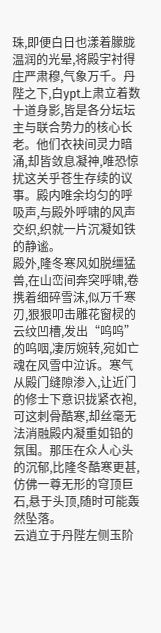珠,即便白日也漾着朦胧温润的光晕,将殿宇衬得庄严肃穆,气象万千。丹陛之下,白ypt上肃立着数十道身影,皆是各分坛坛主与联合势力的核心长老。他们衣袂间灵力暗涌,却皆敛息凝神,唯恐惊扰这关乎苍生存续的议事。殿内唯余均匀的呼吸声,与殿外呼啸的风声交织,织就一片沉凝如铁的静谧。
殿外,隆冬寒风如脱缰猛兽,在山峦间奔突呼啸,卷携着细碎雪沫,似万千寒刃,狠狠叩击雕花窗棂的云纹凹槽,发出“呜呜”的呜咽,凄厉婉转,宛如亡魂在风雪中泣诉。寒气从殿门缝隙渗入,让近门的修士下意识拢紧衣袍,可这刺骨酷寒,却丝毫无法消融殿内凝重如铅的氛围。那压在众人心头的沉郁,比隆冬酷寒更甚,仿佛一尊无形的穹顶巨石,悬于头顶,随时可能轰然坠落。
云逍立于丹陛左侧玉阶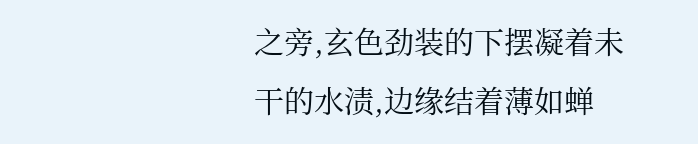之旁,玄色劲装的下摆凝着未干的水渍,边缘结着薄如蝉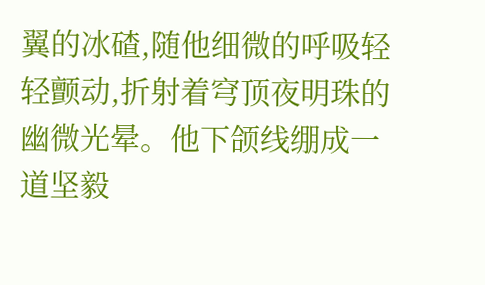翼的冰碴,随他细微的呼吸轻轻颤动,折射着穹顶夜明珠的幽微光晕。他下颌线绷成一道坚毅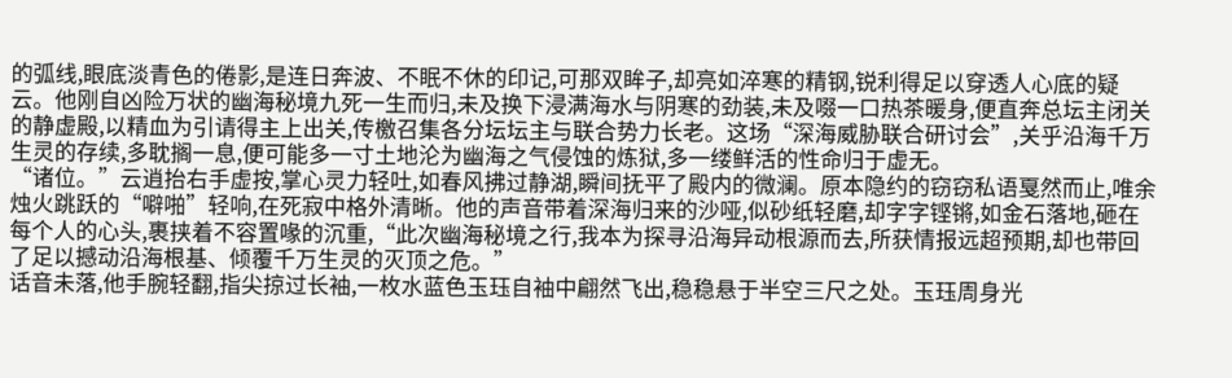的弧线,眼底淡青色的倦影,是连日奔波、不眠不休的印记,可那双眸子,却亮如淬寒的精钢,锐利得足以穿透人心底的疑云。他刚自凶险万状的幽海秘境九死一生而归,未及换下浸满海水与阴寒的劲装,未及啜一口热茶暖身,便直奔总坛主闭关的静虚殿,以精血为引请得主上出关,传檄召集各分坛坛主与联合势力长老。这场“深海威胁联合研讨会”,关乎沿海千万生灵的存续,多耽搁一息,便可能多一寸土地沦为幽海之气侵蚀的炼狱,多一缕鲜活的性命归于虚无。
“诸位。”云逍抬右手虚按,掌心灵力轻吐,如春风拂过静湖,瞬间抚平了殿内的微澜。原本隐约的窃窃私语戛然而止,唯余烛火跳跃的“噼啪”轻响,在死寂中格外清晰。他的声音带着深海归来的沙哑,似砂纸轻磨,却字字铿锵,如金石落地,砸在每个人的心头,裹挟着不容置喙的沉重,“此次幽海秘境之行,我本为探寻沿海异动根源而去,所获情报远超预期,却也带回了足以撼动沿海根基、倾覆千万生灵的灭顶之危。”
话音未落,他手腕轻翻,指尖掠过长袖,一枚水蓝色玉珏自袖中翩然飞出,稳稳悬于半空三尺之处。玉珏周身光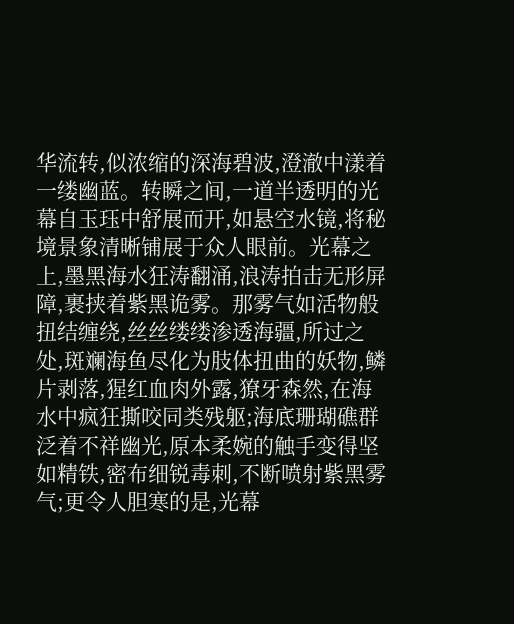华流转,似浓缩的深海碧波,澄澈中漾着一缕幽蓝。转瞬之间,一道半透明的光幕自玉珏中舒展而开,如悬空水镜,将秘境景象清晰铺展于众人眼前。光幕之上,墨黑海水狂涛翻涌,浪涛拍击无形屏障,裹挟着紫黑诡雾。那雾气如活物般扭结缠绕,丝丝缕缕渗透海疆,所过之处,斑斓海鱼尽化为肢体扭曲的妖物,鳞片剥落,猩红血肉外露,獠牙森然,在海水中疯狂撕咬同类残躯;海底珊瑚礁群泛着不祥幽光,原本柔婉的触手变得坚如精铁,密布细锐毒刺,不断喷射紫黑雾气;更令人胆寒的是,光幕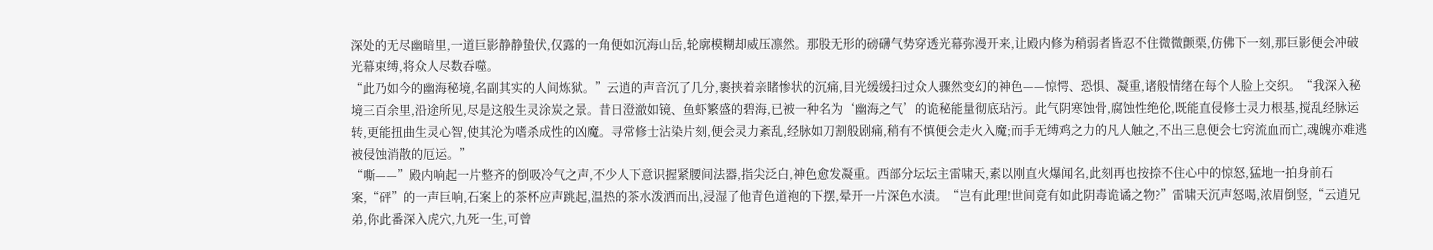深处的无尽幽暗里,一道巨影静静蛰伏,仅露的一角便如沉海山岳,轮廓模糊却威压凛然。那股无形的磅礴气势穿透光幕弥漫开来,让殿内修为稍弱者皆忍不住微微颤栗,仿佛下一刻,那巨影便会冲破光幕束缚,将众人尽数吞噬。
“此乃如今的幽海秘境,名副其实的人间炼狱。”云逍的声音沉了几分,裹挟着亲睹惨状的沉痛,目光缓缓扫过众人骤然变幻的神色——惊愕、恐惧、凝重,诸般情绪在每个人脸上交织。“我深入秘境三百余里,沿途所见,尽是这般生灵涂炭之景。昔日澄澈如镜、鱼虾繁盛的碧海,已被一种名为‘幽海之气’的诡秘能量彻底玷污。此气阴寒蚀骨,腐蚀性绝伦,既能直侵修士灵力根基,搅乱经脉运转,更能扭曲生灵心智,使其沦为嗜杀成性的凶魔。寻常修士沾染片刻,便会灵力紊乱,经脉如刀割般剧痛,稍有不慎便会走火入魔;而手无缚鸡之力的凡人触之,不出三息便会七窍流血而亡,魂魄亦难逃被侵蚀消散的厄运。”
“嘶——”殿内响起一片整齐的倒吸冷气之声,不少人下意识握紧腰间法器,指尖泛白,神色愈发凝重。西部分坛坛主雷啸天,素以刚直火爆闻名,此刻再也按捺不住心中的惊怒,猛地一拍身前石案,“砰”的一声巨响,石案上的茶杯应声跳起,温热的茶水泼洒而出,浸湿了他青色道袍的下摆,晕开一片深色水渍。“岂有此理!世间竟有如此阴毒诡谲之物?”雷啸天沉声怒喝,浓眉倒竖,“云逍兄弟,你此番深入虎穴,九死一生,可曾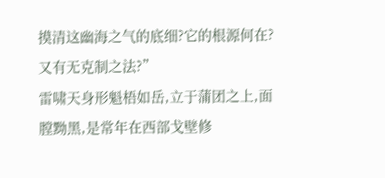摸清这幽海之气的底细?它的根源何在?又有无克制之法?”
雷啸天身形魁梧如岳,立于蒲团之上,面膛黝黑,是常年在西部戈壁修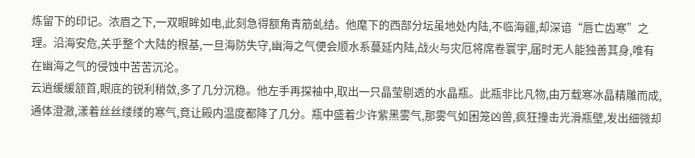炼留下的印记。浓眉之下,一双眼眸如电,此刻急得额角青筋虬结。他麾下的西部分坛虽地处内陆,不临海疆,却深谙“唇亡齿寒”之理。沿海安危,关乎整个大陆的根基,一旦海防失守,幽海之气便会顺水系蔓延内陆,战火与灾厄将席卷寰宇,届时无人能独善其身,唯有在幽海之气的侵蚀中苦苦沉沦。
云逍缓缓颔首,眼底的锐利稍敛,多了几分沉稳。他左手再探袖中,取出一只晶莹剔透的水晶瓶。此瓶非比凡物,由万载寒冰晶精雕而成,通体澄澈,漾着丝丝缕缕的寒气,竟让殿内温度都降了几分。瓶中盛着少许紫黑雾气,那雾气如困笼凶兽,疯狂撞击光滑瓶壁,发出细微却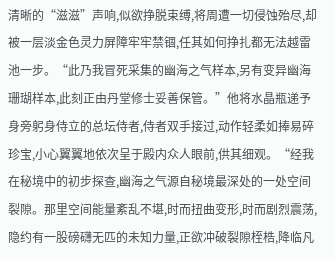清晰的“滋滋”声响,似欲挣脱束缚,将周遭一切侵蚀殆尽,却被一层淡金色灵力屏障牢牢禁锢,任其如何挣扎都无法越雷池一步。“此乃我冒死采集的幽海之气样本,另有变异幽海珊瑚样本,此刻正由丹堂修士妥善保管。”他将水晶瓶递予身旁躬身侍立的总坛侍者,侍者双手接过,动作轻柔如捧易碎珍宝,小心翼翼地依次呈于殿内众人眼前,供其细观。“经我在秘境中的初步探查,幽海之气源自秘境最深处的一处空间裂隙。那里空间能量紊乱不堪,时而扭曲变形,时而剧烈震荡,隐约有一股磅礴无匹的未知力量,正欲冲破裂隙桎梏,降临凡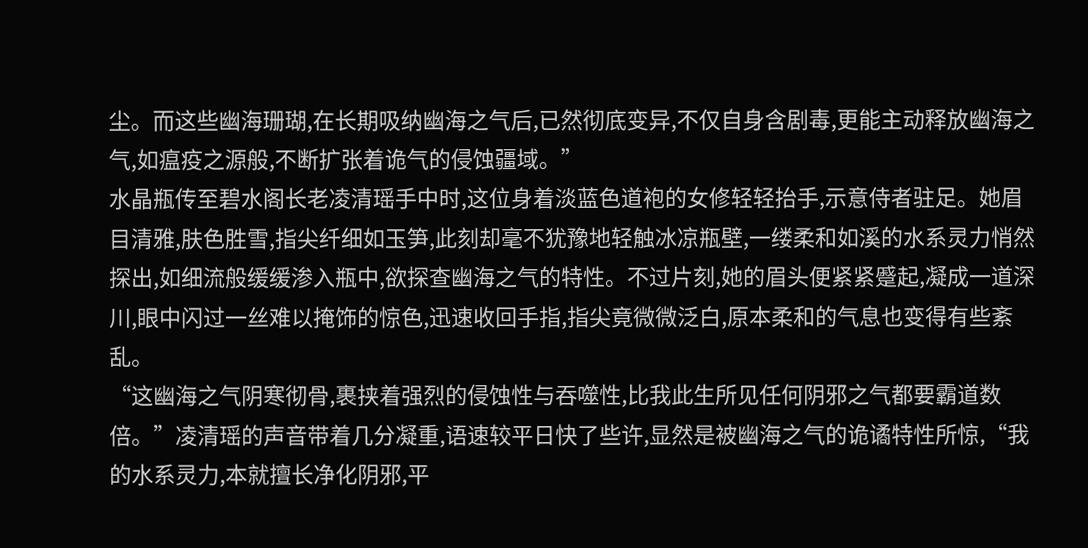尘。而这些幽海珊瑚,在长期吸纳幽海之气后,已然彻底变异,不仅自身含剧毒,更能主动释放幽海之气,如瘟疫之源般,不断扩张着诡气的侵蚀疆域。”
水晶瓶传至碧水阁长老凌清瑶手中时,这位身着淡蓝色道袍的女修轻轻抬手,示意侍者驻足。她眉目清雅,肤色胜雪,指尖纤细如玉笋,此刻却毫不犹豫地轻触冰凉瓶壁,一缕柔和如溪的水系灵力悄然探出,如细流般缓缓渗入瓶中,欲探查幽海之气的特性。不过片刻,她的眉头便紧紧蹙起,凝成一道深川,眼中闪过一丝难以掩饰的惊色,迅速收回手指,指尖竟微微泛白,原本柔和的气息也变得有些紊乱。
“这幽海之气阴寒彻骨,裹挟着强烈的侵蚀性与吞噬性,比我此生所见任何阴邪之气都要霸道数倍。”凌清瑶的声音带着几分凝重,语速较平日快了些许,显然是被幽海之气的诡谲特性所惊,“我的水系灵力,本就擅长净化阴邪,平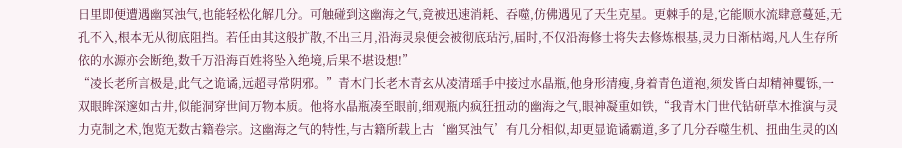日里即便遭遇幽冥浊气,也能轻松化解几分。可触碰到这幽海之气,竟被迅速消耗、吞噬,仿佛遇见了天生克星。更棘手的是,它能顺水流肆意蔓延,无孔不入,根本无从彻底阻挡。若任由其这般扩散,不出三月,沿海灵泉便会被彻底玷污,届时,不仅沿海修士将失去修炼根基,灵力日渐枯竭,凡人生存所依的水源亦会断绝,数千万沿海百姓将坠入绝境,后果不堪设想!”
“凌长老所言极是,此气之诡谲,远超寻常阴邪。”青木门长老木青玄从凌清瑶手中接过水晶瓶,他身形清瘦,身着青色道袍,须发皆白却精神矍铄,一双眼眸深邃如古井,似能洞穿世间万物本质。他将水晶瓶凑至眼前,细观瓶内疯狂扭动的幽海之气,眼神凝重如铁,“我青木门世代钻研草木推演与灵力克制之术,饱览无数古籍卷宗。这幽海之气的特性,与古籍所载上古‘幽冥浊气’有几分相似,却更显诡谲霸道,多了几分吞噬生机、扭曲生灵的凶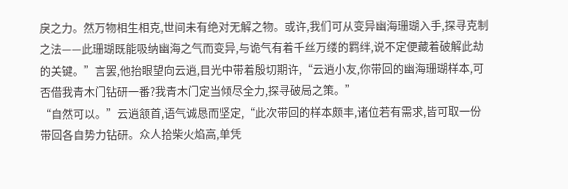戾之力。然万物相生相克,世间未有绝对无解之物。或许,我们可从变异幽海珊瑚入手,探寻克制之法——此珊瑚既能吸纳幽海之气而变异,与诡气有着千丝万缕的羁绊,说不定便藏着破解此劫的关键。”言罢,他抬眼望向云逍,目光中带着殷切期许,“云逍小友,你带回的幽海珊瑚样本,可否借我青木门钻研一番?我青木门定当倾尽全力,探寻破局之策。”
“自然可以。”云逍颔首,语气诚恳而坚定,“此次带回的样本颇丰,诸位若有需求,皆可取一份带回各自势力钻研。众人拾柴火焰高,单凭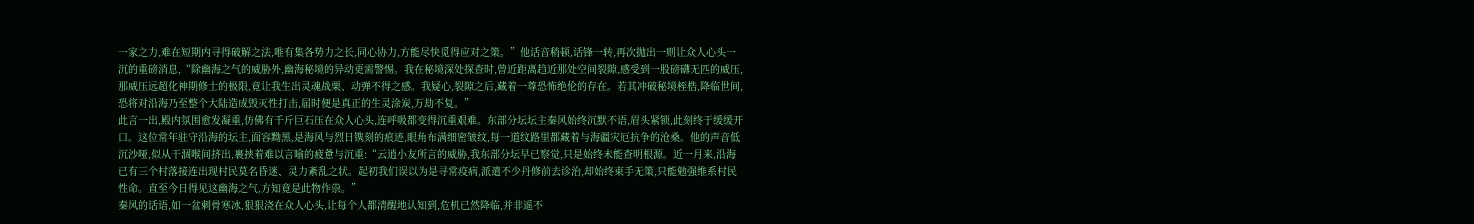一家之力,难在短期内寻得破解之法,唯有集各势力之长,同心协力,方能尽快觅得应对之策。”他话音稍顿,话锋一转,再次抛出一则让众人心头一沉的重磅消息,“除幽海之气的威胁外,幽海秘境的异动更需警惕。我在秘境深处探查时,曾近距离趋近那处空间裂隙,感受到一股磅礴无匹的威压,那威压远超化神期修士的极限,竟让我生出灵魂战栗、动弹不得之感。我疑心,裂隙之后,藏着一尊恐怖绝伦的存在。若其冲破秘境桎梏,降临世间,恐将对沿海乃至整个大陆造成毁灭性打击,届时便是真正的生灵涂炭,万劫不复。”
此言一出,殿内氛围愈发凝重,仿佛有千斤巨石压在众人心头,连呼吸都变得沉重艰难。东部分坛坛主秦风始终沉默不语,眉头紧锁,此刻终于缓缓开口。这位常年驻守沿海的坛主,面容黝黑,是海风与烈日镌刻的痕迹,眼角布满细密皱纹,每一道纹路里都藏着与海疆灾厄抗争的沧桑。他的声音低沉沙哑,似从干涸喉间挤出,裹挟着难以言喻的疲惫与沉重:“云逍小友所言的威胁,我东部分坛早已察觉,只是始终未能查明根源。近一月来,沿海已有三个村落接连出现村民莫名昏迷、灵力紊乱之状。起初我们误以为是寻常疫病,派遣不少丹修前去诊治,却始终束手无策,只能勉强维系村民性命。直至今日得见这幽海之气,方知竟是此物作祟。”
秦风的话语,如一盆刺骨寒冰,狠狠浇在众人心头,让每个人都清醒地认知到,危机已然降临,并非遥不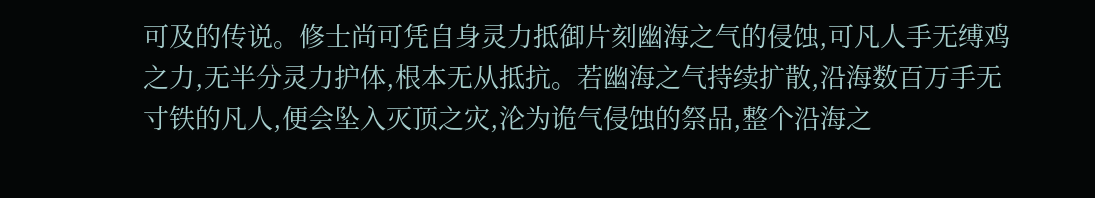可及的传说。修士尚可凭自身灵力抵御片刻幽海之气的侵蚀,可凡人手无缚鸡之力,无半分灵力护体,根本无从抵抗。若幽海之气持续扩散,沿海数百万手无寸铁的凡人,便会坠入灭顶之灾,沦为诡气侵蚀的祭品,整个沿海之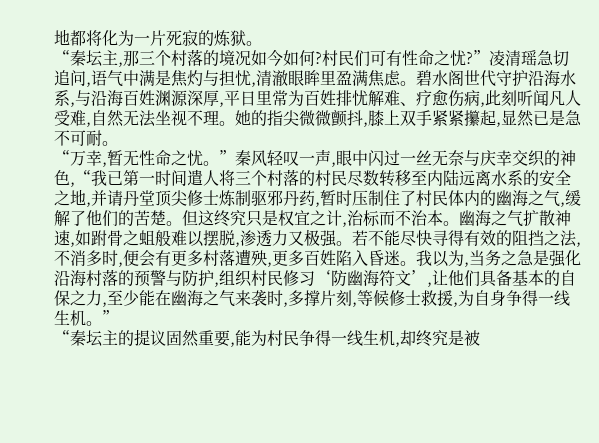地都将化为一片死寂的炼狱。
“秦坛主,那三个村落的境况如今如何?村民们可有性命之忧?”凌清瑶急切追问,语气中满是焦灼与担忧,清澈眼眸里盈满焦虑。碧水阁世代守护沿海水系,与沿海百姓渊源深厚,平日里常为百姓排忧解难、疗愈伤病,此刻听闻凡人受难,自然无法坐视不理。她的指尖微微颤抖,膝上双手紧紧攥起,显然已是急不可耐。
“万幸,暂无性命之忧。”秦风轻叹一声,眼中闪过一丝无奈与庆幸交织的神色,“我已第一时间遣人将三个村落的村民尽数转移至内陆远离水系的安全之地,并请丹堂顶尖修士炼制驱邪丹药,暂时压制住了村民体内的幽海之气,缓解了他们的苦楚。但这终究只是权宜之计,治标而不治本。幽海之气扩散神速,如跗骨之蛆般难以摆脱,渗透力又极强。若不能尽快寻得有效的阻挡之法,不消多时,便会有更多村落遭殃,更多百姓陷入昏迷。我以为,当务之急是强化沿海村落的预警与防护,组织村民修习‘防幽海符文’,让他们具备基本的自保之力,至少能在幽海之气来袭时,多撑片刻,等候修士救援,为自身争得一线生机。”
“秦坛主的提议固然重要,能为村民争得一线生机,却终究是被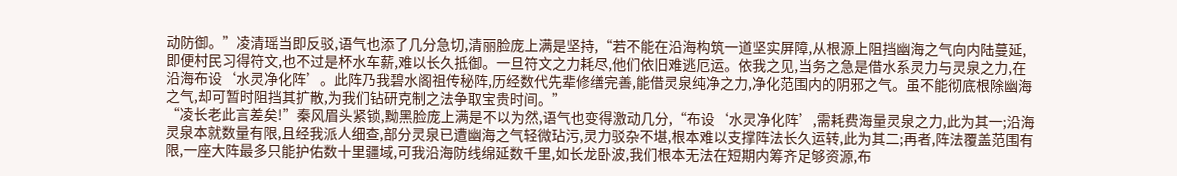动防御。”凌清瑶当即反驳,语气也添了几分急切,清丽脸庞上满是坚持,“若不能在沿海构筑一道坚实屏障,从根源上阻挡幽海之气向内陆蔓延,即便村民习得符文,也不过是杯水车薪,难以长久抵御。一旦符文之力耗尽,他们依旧难逃厄运。依我之见,当务之急是借水系灵力与灵泉之力,在沿海布设‘水灵净化阵’。此阵乃我碧水阁祖传秘阵,历经数代先辈修缮完善,能借灵泉纯净之力,净化范围内的阴邪之气。虽不能彻底根除幽海之气,却可暂时阻挡其扩散,为我们钻研克制之法争取宝贵时间。”
“凌长老此言差矣!”秦风眉头紧锁,黝黑脸庞上满是不以为然,语气也变得激动几分,“布设‘水灵净化阵’,需耗费海量灵泉之力,此为其一;沿海灵泉本就数量有限,且经我派人细查,部分灵泉已遭幽海之气轻微玷污,灵力驳杂不堪,根本难以支撑阵法长久运转,此为其二;再者,阵法覆盖范围有限,一座大阵最多只能护佑数十里疆域,可我沿海防线绵延数千里,如长龙卧波,我们根本无法在短期内筹齐足够资源,布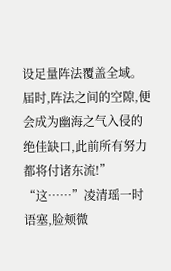设足量阵法覆盖全域。届时,阵法之间的空隙,便会成为幽海之气入侵的绝佳缺口,此前所有努力都将付诸东流!”
“这……”凌清瑶一时语塞,脸颊微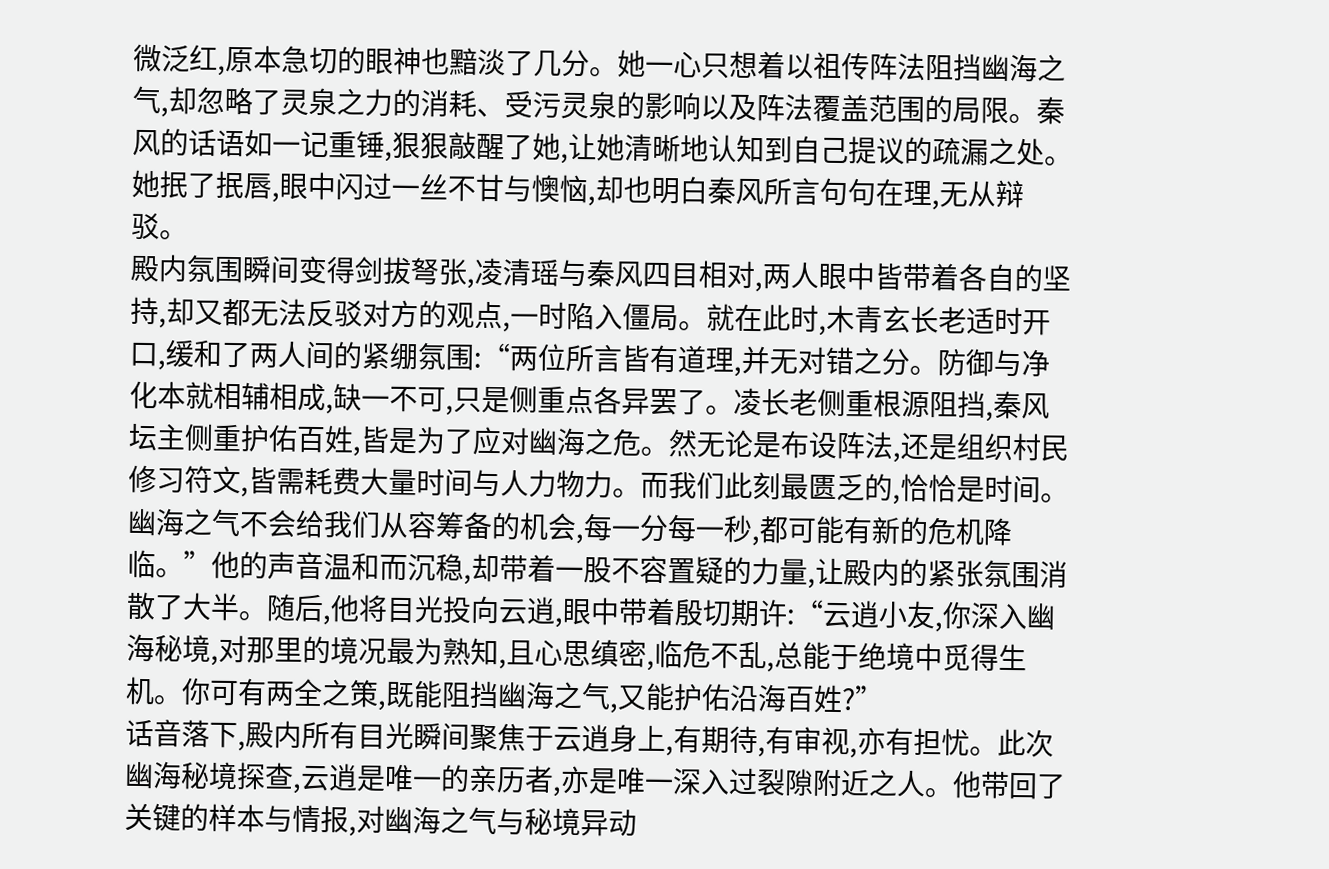微泛红,原本急切的眼神也黯淡了几分。她一心只想着以祖传阵法阻挡幽海之气,却忽略了灵泉之力的消耗、受污灵泉的影响以及阵法覆盖范围的局限。秦风的话语如一记重锤,狠狠敲醒了她,让她清晰地认知到自己提议的疏漏之处。她抿了抿唇,眼中闪过一丝不甘与懊恼,却也明白秦风所言句句在理,无从辩驳。
殿内氛围瞬间变得剑拔弩张,凌清瑶与秦风四目相对,两人眼中皆带着各自的坚持,却又都无法反驳对方的观点,一时陷入僵局。就在此时,木青玄长老适时开口,缓和了两人间的紧绷氛围:“两位所言皆有道理,并无对错之分。防御与净化本就相辅相成,缺一不可,只是侧重点各异罢了。凌长老侧重根源阻挡,秦风坛主侧重护佑百姓,皆是为了应对幽海之危。然无论是布设阵法,还是组织村民修习符文,皆需耗费大量时间与人力物力。而我们此刻最匮乏的,恰恰是时间。幽海之气不会给我们从容筹备的机会,每一分每一秒,都可能有新的危机降临。”他的声音温和而沉稳,却带着一股不容置疑的力量,让殿内的紧张氛围消散了大半。随后,他将目光投向云逍,眼中带着殷切期许:“云逍小友,你深入幽海秘境,对那里的境况最为熟知,且心思缜密,临危不乱,总能于绝境中觅得生机。你可有两全之策,既能阻挡幽海之气,又能护佑沿海百姓?”
话音落下,殿内所有目光瞬间聚焦于云逍身上,有期待,有审视,亦有担忧。此次幽海秘境探查,云逍是唯一的亲历者,亦是唯一深入过裂隙附近之人。他带回了关键的样本与情报,对幽海之气与秘境异动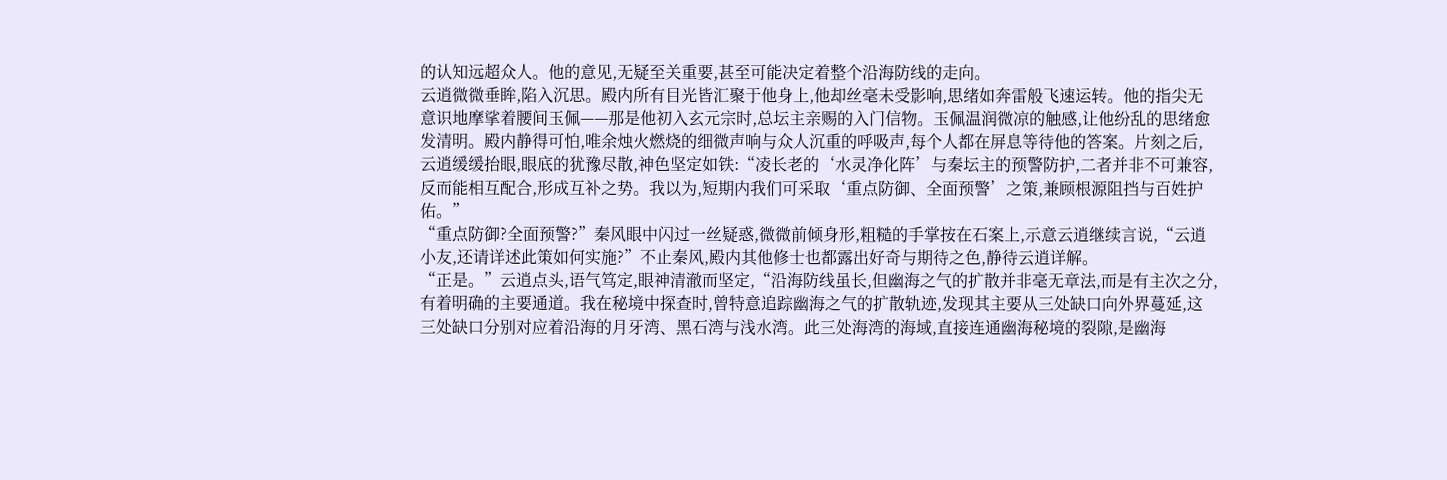的认知远超众人。他的意见,无疑至关重要,甚至可能决定着整个沿海防线的走向。
云逍微微垂眸,陷入沉思。殿内所有目光皆汇聚于他身上,他却丝毫未受影响,思绪如奔雷般飞速运转。他的指尖无意识地摩挲着腰间玉佩——那是他初入玄元宗时,总坛主亲赐的入门信物。玉佩温润微凉的触感,让他纷乱的思绪愈发清明。殿内静得可怕,唯余烛火燃烧的细微声响与众人沉重的呼吸声,每个人都在屏息等待他的答案。片刻之后,云逍缓缓抬眼,眼底的犹豫尽散,神色坚定如铁:“凌长老的‘水灵净化阵’与秦坛主的预警防护,二者并非不可兼容,反而能相互配合,形成互补之势。我以为,短期内我们可采取‘重点防御、全面预警’之策,兼顾根源阻挡与百姓护佑。”
“重点防御?全面预警?”秦风眼中闪过一丝疑惑,微微前倾身形,粗糙的手掌按在石案上,示意云逍继续言说,“云逍小友,还请详述此策如何实施?”不止秦风,殿内其他修士也都露出好奇与期待之色,静待云逍详解。
“正是。”云逍点头,语气笃定,眼神清澈而坚定,“沿海防线虽长,但幽海之气的扩散并非毫无章法,而是有主次之分,有着明确的主要通道。我在秘境中探查时,曾特意追踪幽海之气的扩散轨迹,发现其主要从三处缺口向外界蔓延,这三处缺口分别对应着沿海的月牙湾、黑石湾与浅水湾。此三处海湾的海域,直接连通幽海秘境的裂隙,是幽海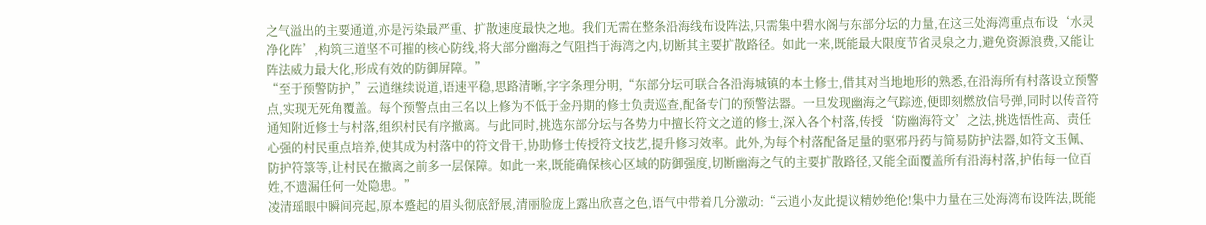之气溢出的主要通道,亦是污染最严重、扩散速度最快之地。我们无需在整条沿海线布设阵法,只需集中碧水阁与东部分坛的力量,在这三处海湾重点布设‘水灵净化阵’,构筑三道坚不可摧的核心防线,将大部分幽海之气阻挡于海湾之内,切断其主要扩散路径。如此一来,既能最大限度节省灵泉之力,避免资源浪费,又能让阵法威力最大化,形成有效的防御屏障。”
“至于预警防护,”云逍继续说道,语速平稳,思路清晰,字字条理分明,“东部分坛可联合各沿海城镇的本土修士,借其对当地地形的熟悉,在沿海所有村落设立预警点,实现无死角覆盖。每个预警点由三名以上修为不低于金丹期的修士负责巡查,配备专门的预警法器。一旦发现幽海之气踪迹,便即刻燃放信号弹,同时以传音符通知附近修士与村落,组织村民有序撤离。与此同时,挑选东部分坛与各势力中擅长符文之道的修士,深入各个村落,传授‘防幽海符文’之法,挑选悟性高、责任心强的村民重点培养,使其成为村落中的符文骨干,协助修士传授符文技艺,提升修习效率。此外,为每个村落配备足量的驱邪丹药与简易防护法器,如符文玉佩、防护符箓等,让村民在撤离之前多一层保障。如此一来,既能确保核心区域的防御强度,切断幽海之气的主要扩散路径,又能全面覆盖所有沿海村落,护佑每一位百姓,不遗漏任何一处隐患。”
凌清瑶眼中瞬间亮起,原本蹙起的眉头彻底舒展,清丽脸庞上露出欣喜之色,语气中带着几分激动:“云逍小友此提议精妙绝伦!集中力量在三处海湾布设阵法,既能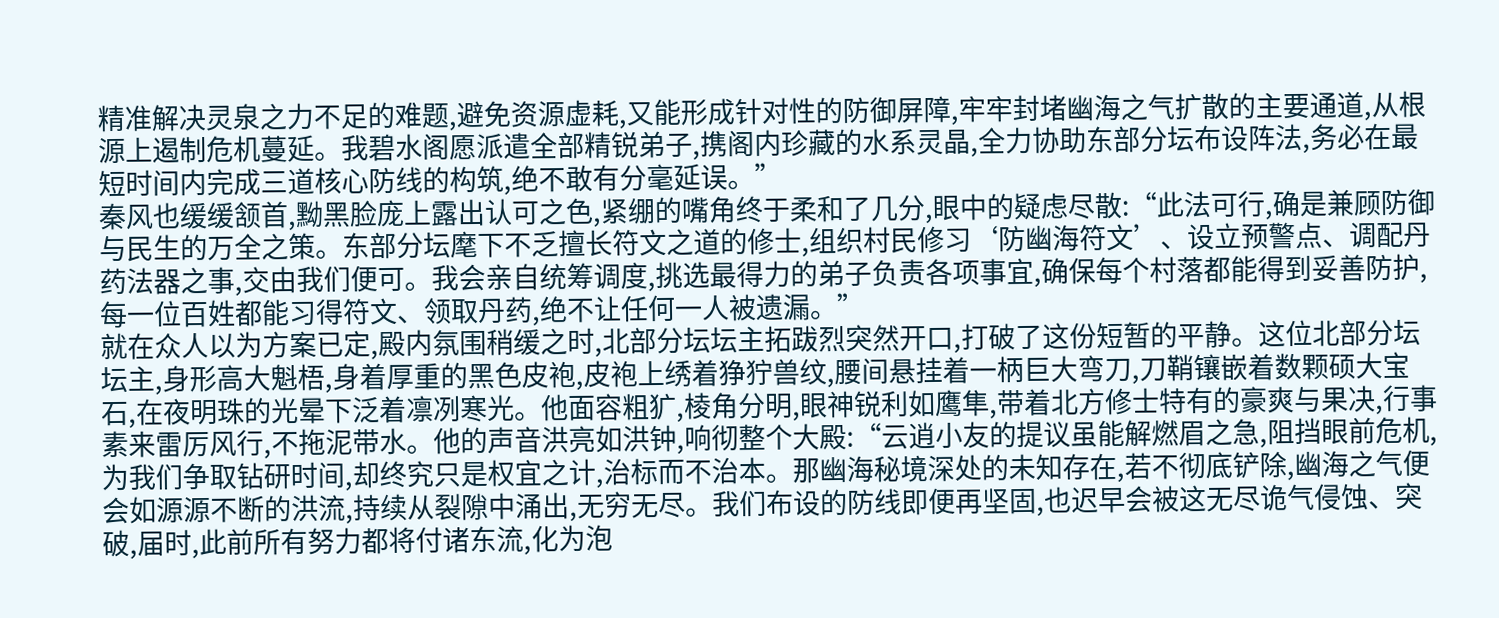精准解决灵泉之力不足的难题,避免资源虚耗,又能形成针对性的防御屏障,牢牢封堵幽海之气扩散的主要通道,从根源上遏制危机蔓延。我碧水阁愿派遣全部精锐弟子,携阁内珍藏的水系灵晶,全力协助东部分坛布设阵法,务必在最短时间内完成三道核心防线的构筑,绝不敢有分毫延误。”
秦风也缓缓颔首,黝黑脸庞上露出认可之色,紧绷的嘴角终于柔和了几分,眼中的疑虑尽散:“此法可行,确是兼顾防御与民生的万全之策。东部分坛麾下不乏擅长符文之道的修士,组织村民修习‘防幽海符文’、设立预警点、调配丹药法器之事,交由我们便可。我会亲自统筹调度,挑选最得力的弟子负责各项事宜,确保每个村落都能得到妥善防护,每一位百姓都能习得符文、领取丹药,绝不让任何一人被遗漏。”
就在众人以为方案已定,殿内氛围稍缓之时,北部分坛坛主拓跋烈突然开口,打破了这份短暂的平静。这位北部分坛坛主,身形高大魁梧,身着厚重的黑色皮袍,皮袍上绣着狰狞兽纹,腰间悬挂着一柄巨大弯刀,刀鞘镶嵌着数颗硕大宝石,在夜明珠的光晕下泛着凛冽寒光。他面容粗犷,棱角分明,眼神锐利如鹰隼,带着北方修士特有的豪爽与果决,行事素来雷厉风行,不拖泥带水。他的声音洪亮如洪钟,响彻整个大殿:“云逍小友的提议虽能解燃眉之急,阻挡眼前危机,为我们争取钻研时间,却终究只是权宜之计,治标而不治本。那幽海秘境深处的未知存在,若不彻底铲除,幽海之气便会如源源不断的洪流,持续从裂隙中涌出,无穷无尽。我们布设的防线即便再坚固,也迟早会被这无尽诡气侵蚀、突破,届时,此前所有努力都将付诸东流,化为泡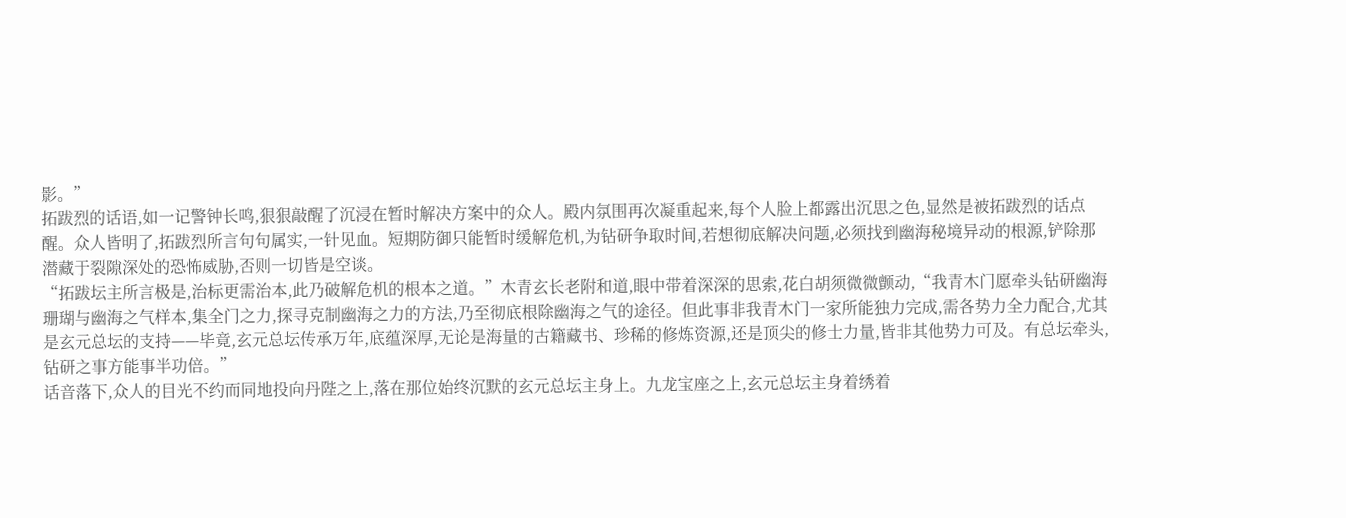影。”
拓跋烈的话语,如一记警钟长鸣,狠狠敲醒了沉浸在暂时解决方案中的众人。殿内氛围再次凝重起来,每个人脸上都露出沉思之色,显然是被拓跋烈的话点醒。众人皆明了,拓跋烈所言句句属实,一针见血。短期防御只能暂时缓解危机,为钻研争取时间,若想彻底解决问题,必须找到幽海秘境异动的根源,铲除那潜藏于裂隙深处的恐怖威胁,否则一切皆是空谈。
“拓跋坛主所言极是,治标更需治本,此乃破解危机的根本之道。”木青玄长老附和道,眼中带着深深的思索,花白胡须微微颤动,“我青木门愿牵头钻研幽海珊瑚与幽海之气样本,集全门之力,探寻克制幽海之力的方法,乃至彻底根除幽海之气的途径。但此事非我青木门一家所能独力完成,需各势力全力配合,尤其是玄元总坛的支持——毕竟,玄元总坛传承万年,底蕴深厚,无论是海量的古籍藏书、珍稀的修炼资源,还是顶尖的修士力量,皆非其他势力可及。有总坛牵头,钻研之事方能事半功倍。”
话音落下,众人的目光不约而同地投向丹陛之上,落在那位始终沉默的玄元总坛主身上。九龙宝座之上,玄元总坛主身着绣着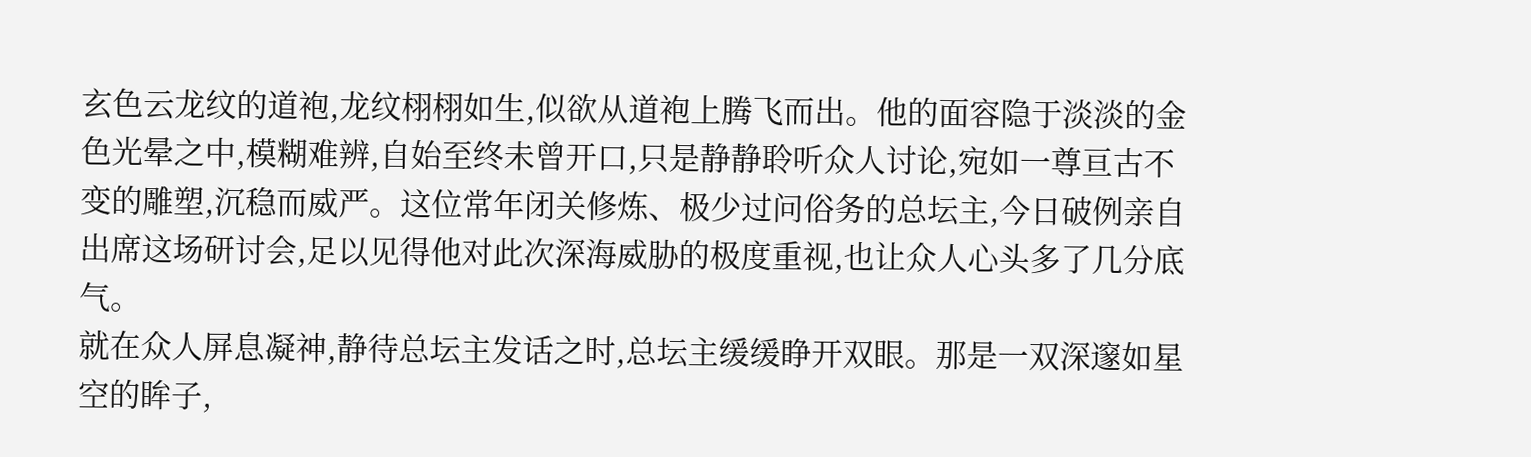玄色云龙纹的道袍,龙纹栩栩如生,似欲从道袍上腾飞而出。他的面容隐于淡淡的金色光晕之中,模糊难辨,自始至终未曾开口,只是静静聆听众人讨论,宛如一尊亘古不变的雕塑,沉稳而威严。这位常年闭关修炼、极少过问俗务的总坛主,今日破例亲自出席这场研讨会,足以见得他对此次深海威胁的极度重视,也让众人心头多了几分底气。
就在众人屏息凝神,静待总坛主发话之时,总坛主缓缓睁开双眼。那是一双深邃如星空的眸子,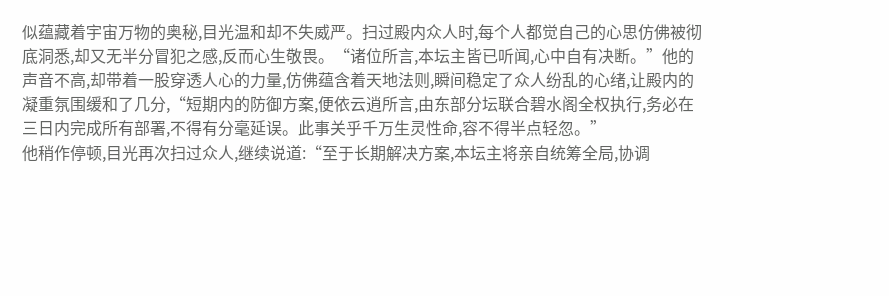似蕴藏着宇宙万物的奥秘,目光温和却不失威严。扫过殿内众人时,每个人都觉自己的心思仿佛被彻底洞悉,却又无半分冒犯之感,反而心生敬畏。“诸位所言,本坛主皆已听闻,心中自有决断。”他的声音不高,却带着一股穿透人心的力量,仿佛蕴含着天地法则,瞬间稳定了众人纷乱的心绪,让殿内的凝重氛围缓和了几分,“短期内的防御方案,便依云逍所言,由东部分坛联合碧水阁全权执行,务必在三日内完成所有部署,不得有分毫延误。此事关乎千万生灵性命,容不得半点轻忽。”
他稍作停顿,目光再次扫过众人,继续说道:“至于长期解决方案,本坛主将亲自统筹全局,协调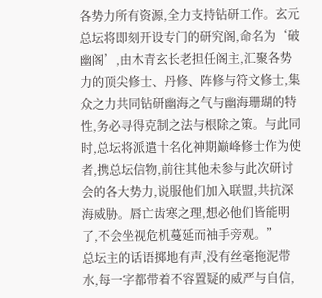各势力所有资源,全力支持钻研工作。玄元总坛将即刻开设专门的研究阁,命名为‘破幽阁’,由木青玄长老担任阁主,汇聚各势力的顶尖修士、丹修、阵修与符文修士,集众之力共同钻研幽海之气与幽海珊瑚的特性,务必寻得克制之法与根除之策。与此同时,总坛将派遣十名化神期巅峰修士作为使者,携总坛信物,前往其他未参与此次研讨会的各大势力,说服他们加入联盟,共抗深海威胁。唇亡齿寒之理,想必他们皆能明了,不会坐视危机蔓延而袖手旁观。”
总坛主的话语掷地有声,没有丝毫拖泥带水,每一字都带着不容置疑的威严与自信,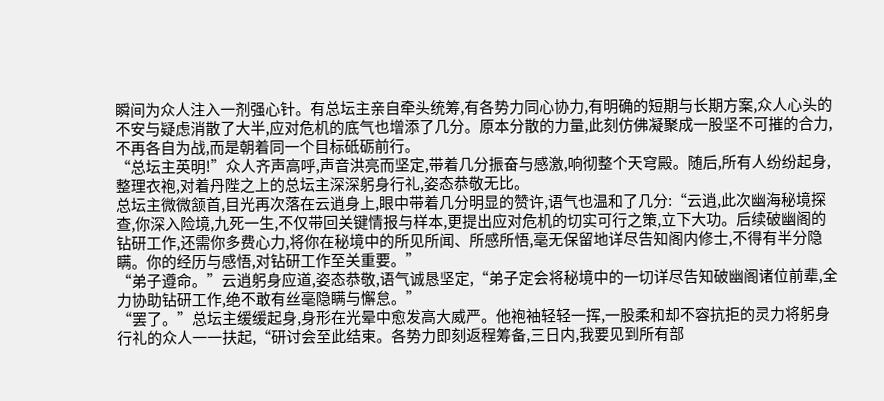瞬间为众人注入一剂强心针。有总坛主亲自牵头统筹,有各势力同心协力,有明确的短期与长期方案,众人心头的不安与疑虑消散了大半,应对危机的底气也增添了几分。原本分散的力量,此刻仿佛凝聚成一股坚不可摧的合力,不再各自为战,而是朝着同一个目标砥砺前行。
“总坛主英明!”众人齐声高呼,声音洪亮而坚定,带着几分振奋与感激,响彻整个天穹殿。随后,所有人纷纷起身,整理衣袍,对着丹陛之上的总坛主深深躬身行礼,姿态恭敬无比。
总坛主微微颔首,目光再次落在云逍身上,眼中带着几分明显的赞许,语气也温和了几分:“云逍,此次幽海秘境探查,你深入险境,九死一生,不仅带回关键情报与样本,更提出应对危机的切实可行之策,立下大功。后续破幽阁的钻研工作,还需你多费心力,将你在秘境中的所见所闻、所感所悟,毫无保留地详尽告知阁内修士,不得有半分隐瞒。你的经历与感悟,对钻研工作至关重要。”
“弟子遵命。”云逍躬身应道,姿态恭敬,语气诚恳坚定,“弟子定会将秘境中的一切详尽告知破幽阁诸位前辈,全力协助钻研工作,绝不敢有丝毫隐瞒与懈怠。”
“罢了。”总坛主缓缓起身,身形在光晕中愈发高大威严。他袍袖轻轻一挥,一股柔和却不容抗拒的灵力将躬身行礼的众人一一扶起,“研讨会至此结束。各势力即刻返程筹备,三日内,我要见到所有部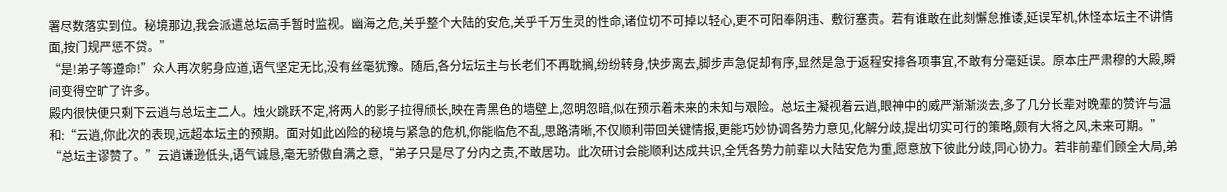署尽数落实到位。秘境那边,我会派遣总坛高手暂时监视。幽海之危,关乎整个大陆的安危,关乎千万生灵的性命,诸位切不可掉以轻心,更不可阳奉阴违、敷衍塞责。若有谁敢在此刻懈怠推诿,延误军机,休怪本坛主不讲情面,按门规严惩不贷。”
“是!弟子等遵命!”众人再次躬身应道,语气坚定无比,没有丝毫犹豫。随后,各分坛坛主与长老们不再耽搁,纷纷转身,快步离去,脚步声急促却有序,显然是急于返程安排各项事宜,不敢有分毫延误。原本庄严肃穆的大殿,瞬间变得空旷了许多。
殿内很快便只剩下云逍与总坛主二人。烛火跳跃不定,将两人的影子拉得颀长,映在青黑色的墙壁上,忽明忽暗,似在预示着未来的未知与艰险。总坛主凝视着云逍,眼神中的威严渐渐淡去,多了几分长辈对晚辈的赞许与温和:“云逍,你此次的表现,远超本坛主的预期。面对如此凶险的秘境与紧急的危机,你能临危不乱,思路清晰,不仅顺利带回关键情报,更能巧妙协调各势力意见,化解分歧,提出切实可行的策略,颇有大将之风,未来可期。”
“总坛主谬赞了。”云逍谦逊低头,语气诚恳,毫无骄傲自满之意,“弟子只是尽了分内之责,不敢居功。此次研讨会能顺利达成共识,全凭各势力前辈以大陆安危为重,愿意放下彼此分歧,同心协力。若非前辈们顾全大局,弟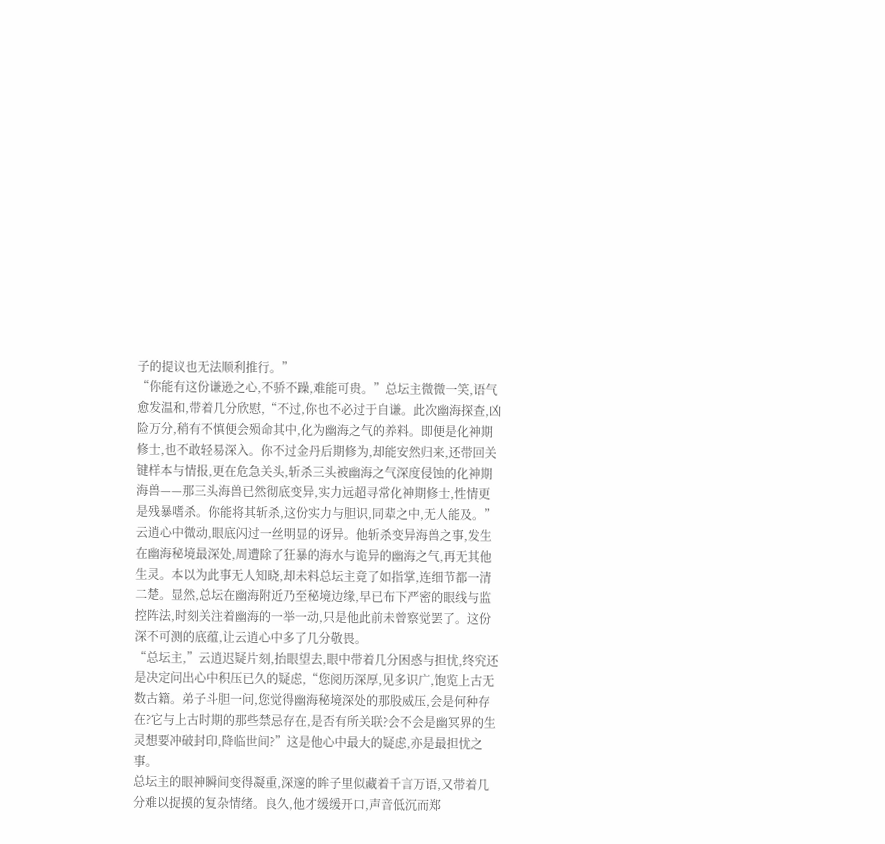子的提议也无法顺利推行。”
“你能有这份谦逊之心,不骄不躁,难能可贵。”总坛主微微一笑,语气愈发温和,带着几分欣慰,“不过,你也不必过于自谦。此次幽海探查,凶险万分,稍有不慎便会殒命其中,化为幽海之气的养料。即便是化神期修士,也不敢轻易深入。你不过金丹后期修为,却能安然归来,还带回关键样本与情报,更在危急关头,斩杀三头被幽海之气深度侵蚀的化神期海兽——那三头海兽已然彻底变异,实力远超寻常化神期修士,性情更是残暴嗜杀。你能将其斩杀,这份实力与胆识,同辈之中,无人能及。”
云逍心中微动,眼底闪过一丝明显的讶异。他斩杀变异海兽之事,发生在幽海秘境最深处,周遭除了狂暴的海水与诡异的幽海之气,再无其他生灵。本以为此事无人知晓,却未料总坛主竟了如指掌,连细节都一清二楚。显然,总坛在幽海附近乃至秘境边缘,早已布下严密的眼线与监控阵法,时刻关注着幽海的一举一动,只是他此前未曾察觉罢了。这份深不可测的底蕴,让云逍心中多了几分敬畏。
“总坛主,”云逍迟疑片刻,抬眼望去,眼中带着几分困惑与担忧,终究还是决定问出心中积压已久的疑虑,“您阅历深厚,见多识广,饱览上古无数古籍。弟子斗胆一问,您觉得幽海秘境深处的那股威压,会是何种存在?它与上古时期的那些禁忌存在,是否有所关联?会不会是幽冥界的生灵想要冲破封印,降临世间?”这是他心中最大的疑虑,亦是最担忧之事。
总坛主的眼神瞬间变得凝重,深邃的眸子里似藏着千言万语,又带着几分难以捉摸的复杂情绪。良久,他才缓缓开口,声音低沉而郑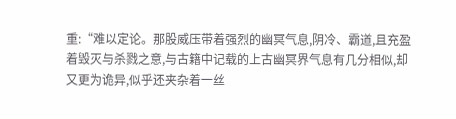重:“难以定论。那股威压带着强烈的幽冥气息,阴冷、霸道,且充盈着毁灭与杀戮之意,与古籍中记载的上古幽冥界气息有几分相似,却又更为诡异,似乎还夹杂着一丝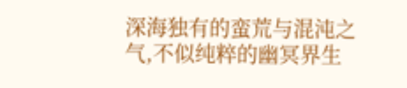深海独有的蛮荒与混沌之气,不似纯粹的幽冥界生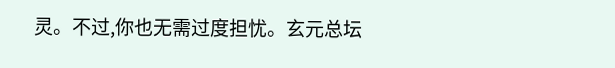灵。不过,你也无需过度担忧。玄元总坛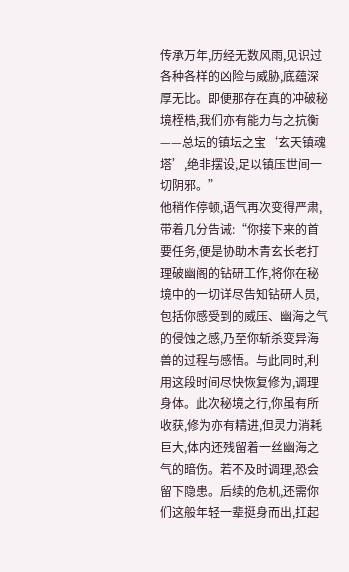传承万年,历经无数风雨,见识过各种各样的凶险与威胁,底蕴深厚无比。即便那存在真的冲破秘境桎梏,我们亦有能力与之抗衡——总坛的镇坛之宝‘玄天镇魂塔’,绝非摆设,足以镇压世间一切阴邪。”
他稍作停顿,语气再次变得严肃,带着几分告诫:“你接下来的首要任务,便是协助木青玄长老打理破幽阁的钻研工作,将你在秘境中的一切详尽告知钻研人员,包括你感受到的威压、幽海之气的侵蚀之感,乃至你斩杀变异海兽的过程与感悟。与此同时,利用这段时间尽快恢复修为,调理身体。此次秘境之行,你虽有所收获,修为亦有精进,但灵力消耗巨大,体内还残留着一丝幽海之气的暗伤。若不及时调理,恐会留下隐患。后续的危机,还需你们这般年轻一辈挺身而出,扛起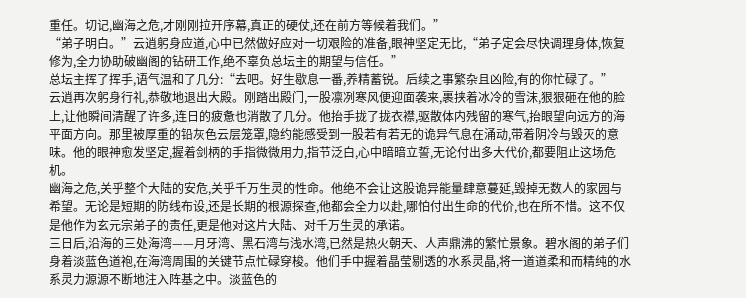重任。切记,幽海之危,才刚刚拉开序幕,真正的硬仗,还在前方等候着我们。”
“弟子明白。”云逍躬身应道,心中已然做好应对一切艰险的准备,眼神坚定无比,“弟子定会尽快调理身体,恢复修为,全力协助破幽阁的钻研工作,绝不辜负总坛主的期望与信任。”
总坛主挥了挥手,语气温和了几分:“去吧。好生歇息一番,养精蓄锐。后续之事繁杂且凶险,有的你忙碌了。”
云逍再次躬身行礼,恭敬地退出大殿。刚踏出殿门,一股凛冽寒风便迎面袭来,裹挟着冰冷的雪沫,狠狠砸在他的脸上,让他瞬间清醒了许多,连日的疲惫也消散了几分。他抬手拢了拢衣襟,驱散体内残留的寒气,抬眼望向远方的海平面方向。那里被厚重的铅灰色云层笼罩,隐约能感受到一股若有若无的诡异气息在涌动,带着阴冷与毁灭的意味。他的眼神愈发坚定,握着剑柄的手指微微用力,指节泛白,心中暗暗立誓,无论付出多大代价,都要阻止这场危机。
幽海之危,关乎整个大陆的安危,关乎千万生灵的性命。他绝不会让这股诡异能量肆意蔓延,毁掉无数人的家园与希望。无论是短期的防线布设,还是长期的根源探查,他都会全力以赴,哪怕付出生命的代价,也在所不惜。这不仅是他作为玄元宗弟子的责任,更是他对这片大陆、对千万生灵的承诺。
三日后,沿海的三处海湾——月牙湾、黑石湾与浅水湾,已然是热火朝天、人声鼎沸的繁忙景象。碧水阁的弟子们身着淡蓝色道袍,在海湾周围的关键节点忙碌穿梭。他们手中握着晶莹剔透的水系灵晶,将一道道柔和而精纯的水系灵力源源不断地注入阵基之中。淡蓝色的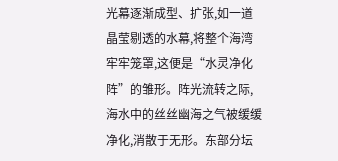光幕逐渐成型、扩张,如一道晶莹剔透的水幕,将整个海湾牢牢笼罩,这便是“水灵净化阵”的雏形。阵光流转之际,海水中的丝丝幽海之气被缓缓净化,消散于无形。东部分坛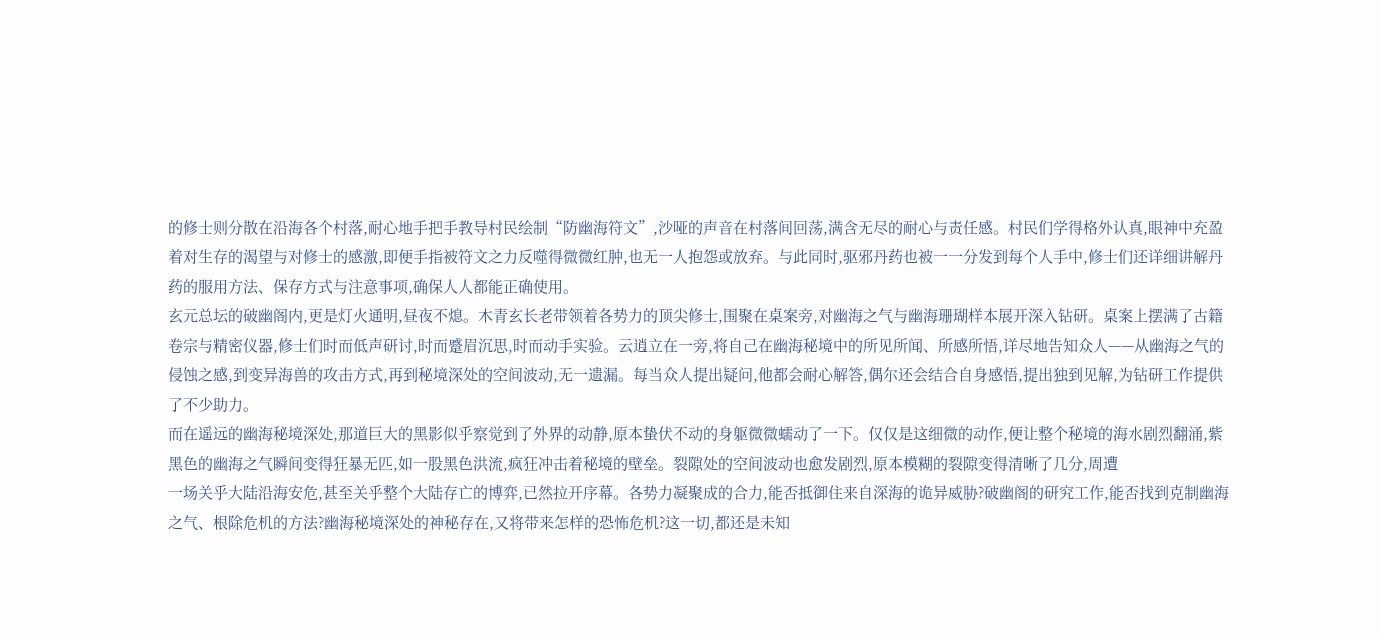的修士则分散在沿海各个村落,耐心地手把手教导村民绘制“防幽海符文”,沙哑的声音在村落间回荡,满含无尽的耐心与责任感。村民们学得格外认真,眼神中充盈着对生存的渴望与对修士的感激,即便手指被符文之力反噬得微微红肿,也无一人抱怨或放弃。与此同时,驱邪丹药也被一一分发到每个人手中,修士们还详细讲解丹药的服用方法、保存方式与注意事项,确保人人都能正确使用。
玄元总坛的破幽阁内,更是灯火通明,昼夜不熄。木青玄长老带领着各势力的顶尖修士,围聚在桌案旁,对幽海之气与幽海珊瑚样本展开深入钻研。桌案上摆满了古籍卷宗与精密仪器,修士们时而低声研讨,时而蹙眉沉思,时而动手实验。云逍立在一旁,将自己在幽海秘境中的所见所闻、所感所悟,详尽地告知众人——从幽海之气的侵蚀之感,到变异海兽的攻击方式,再到秘境深处的空间波动,无一遗漏。每当众人提出疑问,他都会耐心解答,偶尔还会结合自身感悟,提出独到见解,为钻研工作提供了不少助力。
而在遥远的幽海秘境深处,那道巨大的黑影似乎察觉到了外界的动静,原本蛰伏不动的身躯微微蠕动了一下。仅仅是这细微的动作,便让整个秘境的海水剧烈翻涌,紫黑色的幽海之气瞬间变得狂暴无匹,如一股黑色洪流,疯狂冲击着秘境的壁垒。裂隙处的空间波动也愈发剧烈,原本模糊的裂隙变得清晰了几分,周遭
一场关乎大陆沿海安危,甚至关乎整个大陆存亡的博弈,已然拉开序幕。各势力凝聚成的合力,能否抵御住来自深海的诡异威胁?破幽阁的研究工作,能否找到克制幽海之气、根除危机的方法?幽海秘境深处的神秘存在,又将带来怎样的恐怖危机?这一切,都还是未知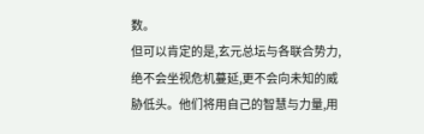数。
但可以肯定的是,玄元总坛与各联合势力,绝不会坐视危机蔓延,更不会向未知的威胁低头。他们将用自己的智慧与力量,用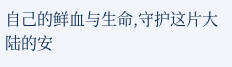自己的鲜血与生命,守护这片大陆的安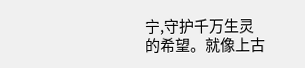宁,守护千万生灵的希望。就像上古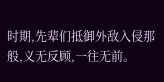时期,先辈们抵御外敌入侵那般,义无反顾,一往无前。